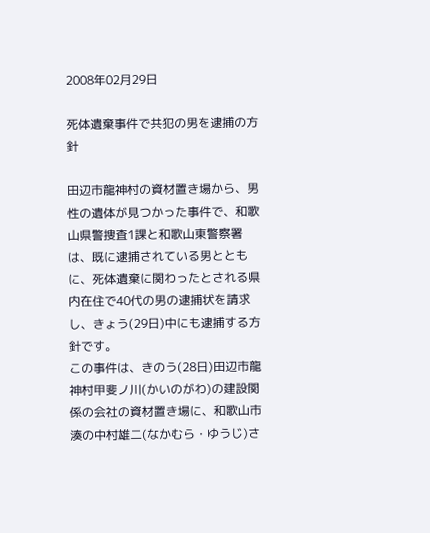2008年02月29日

死体遺棄事件で共犯の男を逮捕の方針

田辺市龍神村の資材置き場から、男性の遺体が見つかった事件で、和歌山県警捜査1課と和歌山東警察署は、既に逮捕されている男とともに、死体遺棄に関わったとされる県内在住で40代の男の逮捕状を請求し、きょう(29日)中にも逮捕する方針です。
この事件は、きのう(28日)田辺市龍神村甲斐ノ川(かいのがわ)の建設関係の会社の資材置き場に、和歌山市湊の中村雄二(なかむら・ゆうじ)さ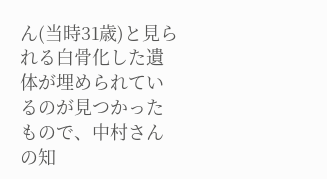ん(当時31歳)と見られる白骨化した遺体が埋められているのが見つかったもので、中村さんの知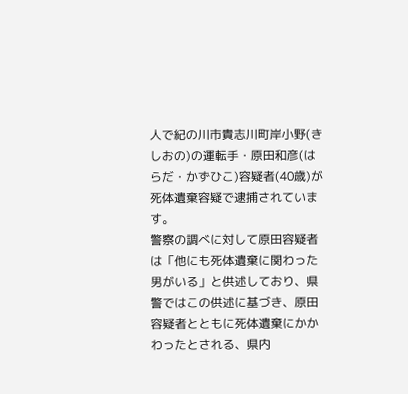人で紀の川市貴志川町岸小野(きしおの)の運転手・原田和彦(はらだ・かずひこ)容疑者(40歳)が死体遺棄容疑で逮捕されています。
警察の調べに対して原田容疑者は「他にも死体遺棄に関わった男がいる」と供述しており、県警ではこの供述に基づき、原田容疑者とともに死体遺棄にかかわったとされる、県内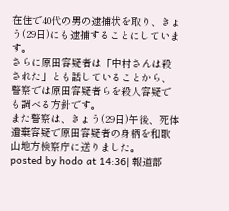在住で40代の男の逮捕状を取り、きょう(29日)にも逮捕することにしています。
さらに原田容疑者は「中村さんは殺された」とも話していることから、警察では原田容疑者らを殺人容疑でも調べる方針です。
また警察は、きょう(29日)午後、死体遺棄容疑で原田容疑者の身柄を和歌山地方検察庁に送りました。
posted by hodo at 14:36| 報道部